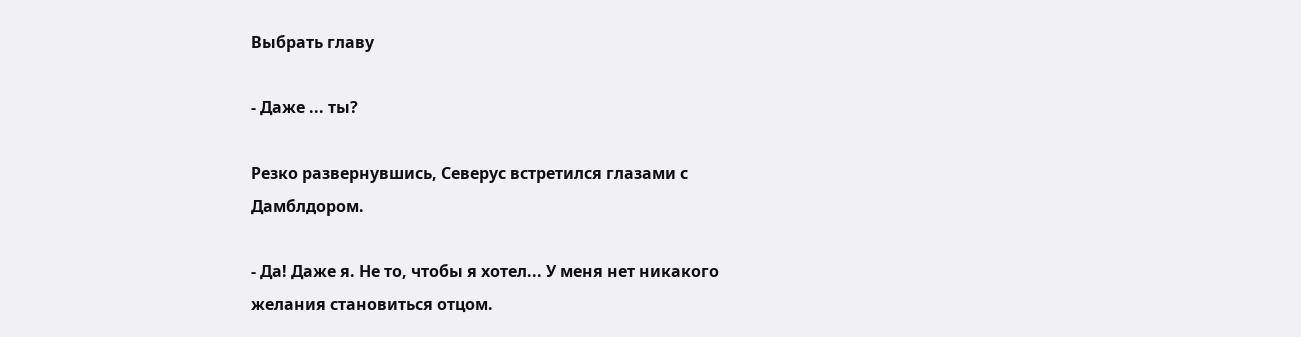Выбрать главу

- Даже ... ты?

Резко развернувшись, Северус встретился глазами с Дамблдором.

- Да! Даже я. Не то, чтобы я хотел... У меня нет никакого желания становиться отцом.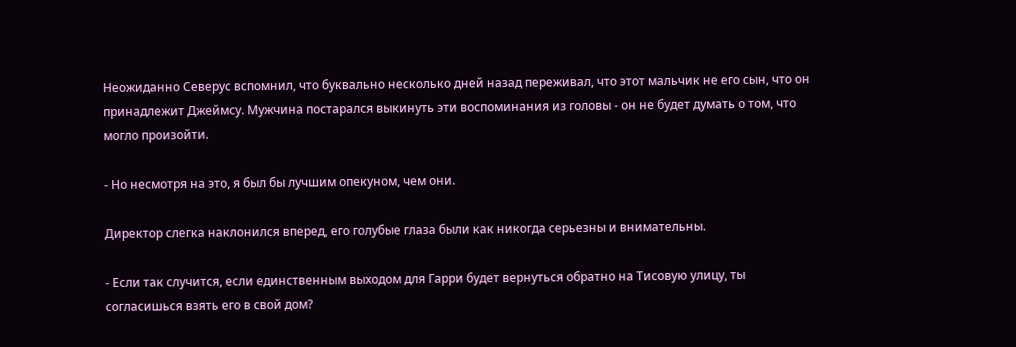Неожиданно Северус вспомнил, что буквально несколько дней назад переживал, что этот мальчик не его сын, что он принадлежит Джеймсу. Мужчина постарался выкинуть эти воспоминания из головы - он не будет думать о том, что могло произойти.

- Но несмотря на это, я был бы лучшим опекуном, чем они.

Директор слегка наклонился вперед, его голубые глаза были как никогда серьезны и внимательны.

- Если так случится, если единственным выходом для Гарри будет вернуться обратно на Тисовую улицу, ты согласишься взять его в свой дом?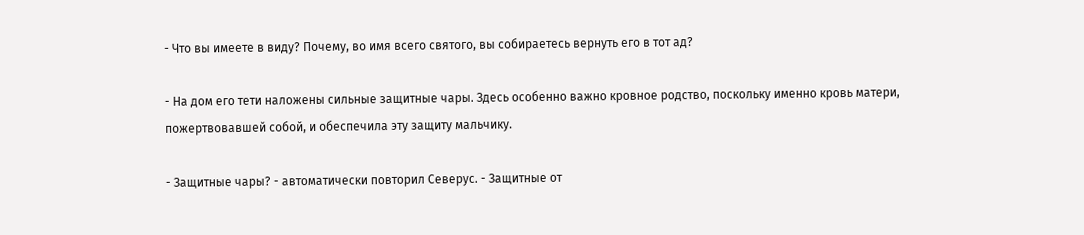- Что вы имеете в виду? Почему, во имя всего святого, вы собираетесь вернуть его в тот ад?

- На дом его тети наложены сильные защитные чары. Здесь особенно важно кровное родство, поскольку именно кровь матери, пожертвовавшей собой, и обеспечила эту защиту мальчику.

- Защитные чары? - автоматически повторил Северус. - Защитные от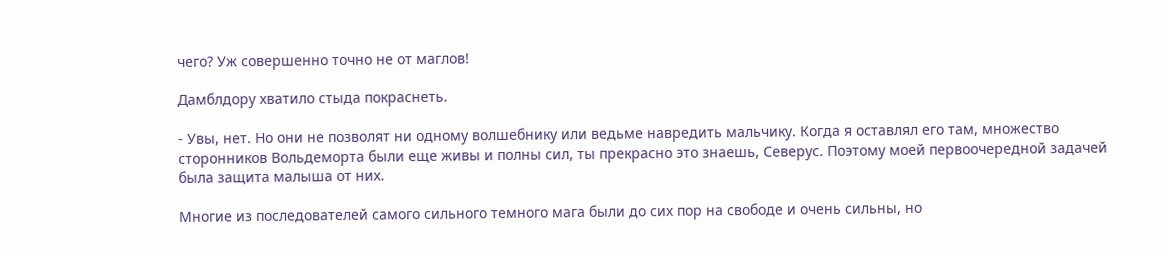чего? Уж совершенно точно не от маглов!

Дамблдору хватило стыда покраснеть.

- Увы, нет. Но они не позволят ни одному волшебнику или ведьме навредить мальчику. Когда я оставлял его там, множество сторонников Вольдеморта были еще живы и полны сил, ты прекрасно это знаешь, Северус. Поэтому моей первоочередной задачей была защита малыша от них.

Многие из последователей самого сильного темного мага были до сих пор на свободе и очень сильны, но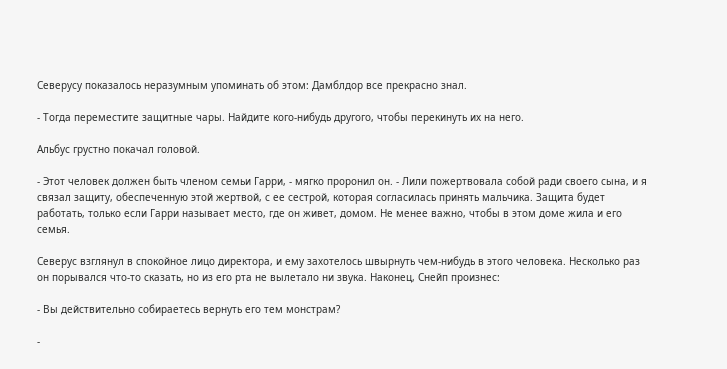Северусу показалось неразумным упоминать об этом: Дамблдор все прекрасно знал.

- Тогда переместите защитные чары. Найдите кого-нибудь другого, чтобы перекинуть их на него.

Альбус грустно покачал головой.

- Этот человек должен быть членом семьи Гарри, - мягко проронил он. - Лили пожертвовала собой ради своего сына, и я связал защиту, обеспеченную этой жертвой, с ее сестрой, которая согласилась принять мальчика. Защита будет работать, только если Гарри называет место, где он живет, домом. Не менее важно, чтобы в этом доме жила и его семья.

Северус взглянул в спокойное лицо директора, и ему захотелось швырнуть чем-нибудь в этого человека. Несколько раз он порывался что-то сказать, но из его рта не вылетало ни звука. Наконец, Снейп произнес:

- Вы действительно собираетесь вернуть его тем монстрам?

-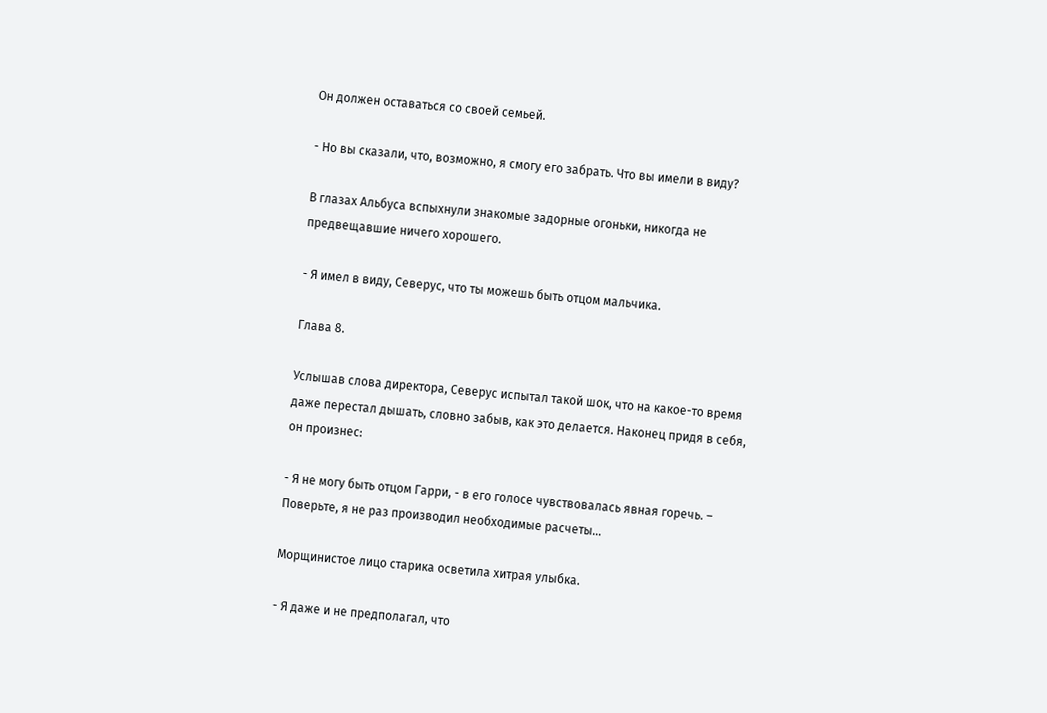Он должен оставаться со своей семьей.

- Но вы сказали, что, возможно, я смогу его забрать. Что вы имели в виду?

В глазах Альбуса вспыхнули знакомые задорные огоньки, никогда не предвещавшие ничего хорошего.

- Я имел в виду, Северус, что ты можешь быть отцом мальчика.

Глава 8.

Услышав слова директора, Северус испытал такой шок, что на какое-то время даже перестал дышать, словно забыв, как это делается. Наконец придя в себя, он произнес:

- Я не могу быть отцом Гарри, - в его голосе чувствовалась явная горечь. – Поверьте, я не раз производил необходимые расчеты…

Морщинистое лицо старика осветила хитрая улыбка.

- Я даже и не предполагал, что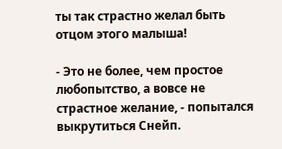ты так страстно желал быть отцом этого малыша!

- Это не более, чем простое любопытство, а вовсе не страстное желание, - попытался выкрутиться Снейп.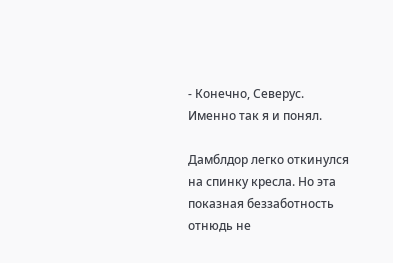- Конечно, Северус. Именно так я и понял.

Дамблдор легко откинулся на спинку кресла. Но эта показная беззаботность отнюдь не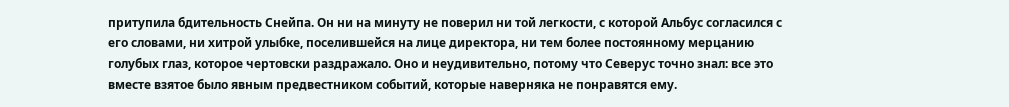притупила бдительность Снейпа. Он ни на минуту не поверил ни той легкости, с которой Альбус согласился с его словами, ни хитрой улыбке, поселившейся на лице директора, ни тем более постоянному мерцанию голубых глаз, которое чертовски раздражало. Оно и неудивительно, потому что Северус точно знал: все это вместе взятое было явным предвестником событий, которые наверняка не понравятся ему.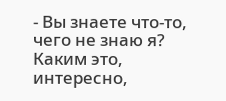- Вы знаете что-то, чего не знаю я? Каким это, интересно,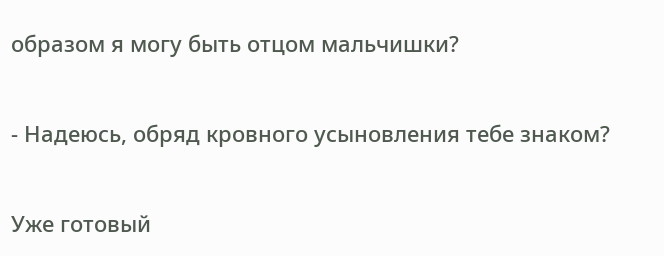образом я могу быть отцом мальчишки?

- Надеюсь, обряд кровного усыновления тебе знаком?

Уже готовый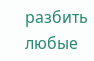разбить любые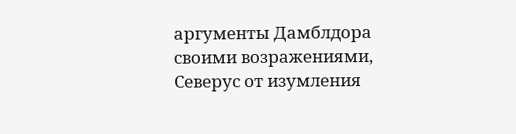аргументы Дамблдора своими возражениями, Северус от изумления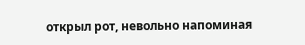открыл рот, невольно напоминая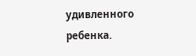удивленного ребенка.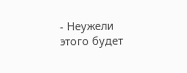- Неужели этого будет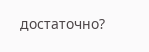достаточно?